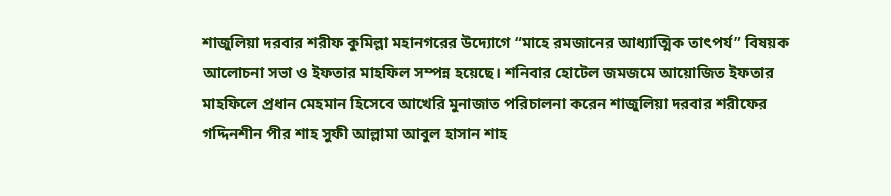শাজুলিয়া দরবার শরীফ কুমিল্লা মহানগরের উদ্যোগে “মাহে রমজানের আধ্যাত্মিক তাৎপর্য” বিষয়ক আলোচনা সভা ও ইফতার মাহফিল সম্পন্ন হয়েছে। শনিবার হোটেল জমজমে আয়োজিত ইফতার মাহফিলে প্রধান মেহমান হিসেবে আখেরি মুনাজাত পরিচালনা করেন শাজুলিয়া দরবার শরীফের গদ্দিনশীন পীর শাহ সুফী আল্লামা আবুল হাসান শাহ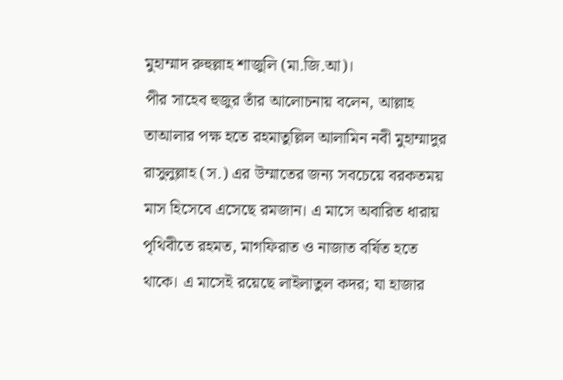মুহাম্মাদ রুহুল্লাহ শাজুলি (মা.জি.আ)।
পীর সাহেব হুজুর তাঁর আলোচনায় বলেন, আল্লাহ তাআলার পক্ষ হতে রহমাতুল্লিল আলামিন নবী মুহাম্মাদুর রাসুলুল্লাহ (স.) এর উম্মাতের জন্য সবচেয়ে বরকতময় মাস হিসেবে এসেছে রমজান। এ মাসে অবারিত ধারায় পৃথিবীতে রহমত, মাগফিরাত ও নাজাত বর্ষিত হতে থাকে। এ মাসেই রয়েছে লাইলাতুল কদর; যা হাজার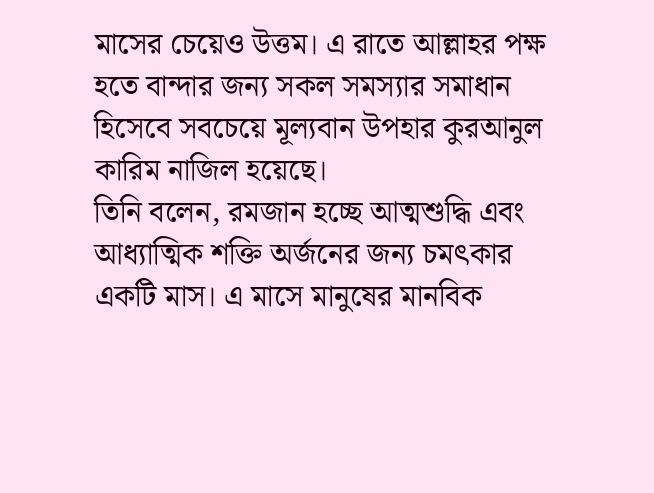মাসের চেয়েও উত্তম। এ রাতে আল্লাহর পক্ষ হতে বান্দার জন্য সকল সমস্যার সমাধান হিসেবে সবচেয়ে মূল্যবান উপহার কুরআনুল কারিম নাজিল হয়েছে।
তিনি বলেন, রমজান হচ্ছে আত্মশুদ্ধি এবং আধ্যাত্মিক শক্তি অর্জনের জন্য চমৎকার একটি মাস। এ মাসে মানুষের মানবিক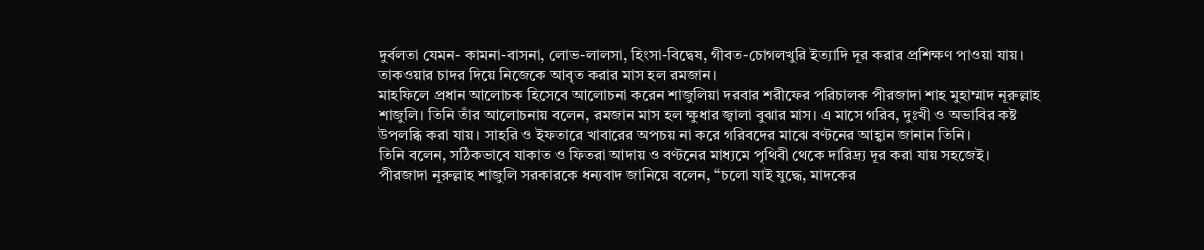দুর্বলতা যেমন- কামনা-বাসনা, লোভ-লালসা, হিংসা-বিদ্বেষ, গীবত-চোগলখুরি ইত্যাদি দূর করার প্রশিক্ষণ পাওয়া যায়। তাকওয়ার চাদর দিয়ে নিজেকে আবৃত করার মাস হল রমজান।
মাহফিলে প্রধান আলোচক হিসেবে আলোচনা করেন শাজুলিয়া দরবার শরীফের পরিচালক পীরজাদা শাহ মুহাম্মাদ নূরুল্লাহ শাজুলি। তিনি তাঁর আলোচনায় বলেন, রমজান মাস হল ক্ষুধার জ্বালা বুঝার মাস। এ মাসে গরিব, দুঃখী ও অভাবির কষ্ট উপলব্ধি করা যায়। সাহরি ও ইফতারে খাবারের অপচয় না করে গরিবদের মাঝে বণ্টনের আহ্বান জানান তিনি।
তিনি বলেন, সঠিকভাবে যাকাত ও ফিতরা আদায় ও বণ্টনের মাধ্যমে পৃথিবী থেকে দারিদ্র্য দূর করা যায় সহজেই।
পীরজাদা নূরুল্লাহ শাজুলি সরকারকে ধন্যবাদ জানিয়ে বলেন, “চলো যাই যুদ্ধে, মাদকের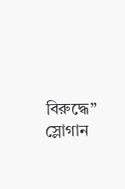বিরুদ্ধে” স্লোগান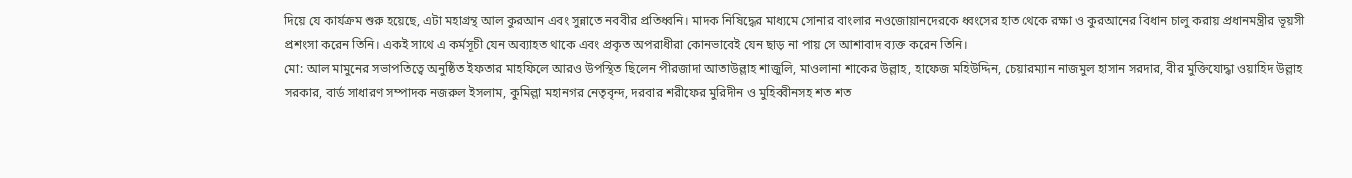দিয়ে যে কার্যক্রম শুরু হয়েছে, এটা মহাগ্রন্থ আল কুরআন এবং সুন্নাতে নববীর প্রতিধ্বনি। মাদক নিষিদ্ধের মাধ্যমে সোনার বাংলার নওজোয়ানদেরকে ধ্বংসের হাত থেকে রক্ষা ও কুরআনের বিধান চালু করায় প্রধানমন্ত্রীর ভূয়সী প্রশংসা করেন তিনি। একই সাথে এ কর্মসূচী যেন অব্যাহত থাকে এবং প্রকৃত অপরাধীরা কোনভাবেই যেন ছাড় না পায় সে আশাবাদ ব্যক্ত করেন তিনি।
মো: আল মামুনের সভাপতিত্বে অনুষ্ঠিত ইফতার মাহফিলে আরও উপস্থিত ছিলেন পীরজাদা আতাউল্লাহ শাজুলি, মাওলানা শাকের উল্লাহ, হাফেজ মহিউদ্দিন, চেয়ারম্যান নাজমুল হাসান সরদার, বীর মুক্তিযোদ্ধা ওয়াহিদ উল্লাহ সরকার, বার্ড সাধারণ সম্পাদক নজরুল ইসলাম, কুমিল্লা মহানগর নেতৃবৃন্দ, দরবার শরীফের মুরিদীন ও মুহিব্বীনসহ শত শত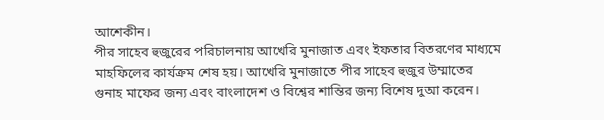আশেকীন।
পীর সাহেব হুজুরের পরিচালনায় আখেরি মুনাজাত এবং ইফতার বিতরণের মাধ্যমে মাহফিলের কার্যক্রম শেষ হয়। আখেরি মুনাজাতে পীর সাহেব হুজুর উম্মাতের গুনাহ মাফের জন্য এবং বাংলাদেশ ও বিশ্বের শান্তির জন্য বিশেষ দুআ করেন।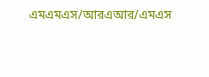এমএমএস/আরএআর/এমএস